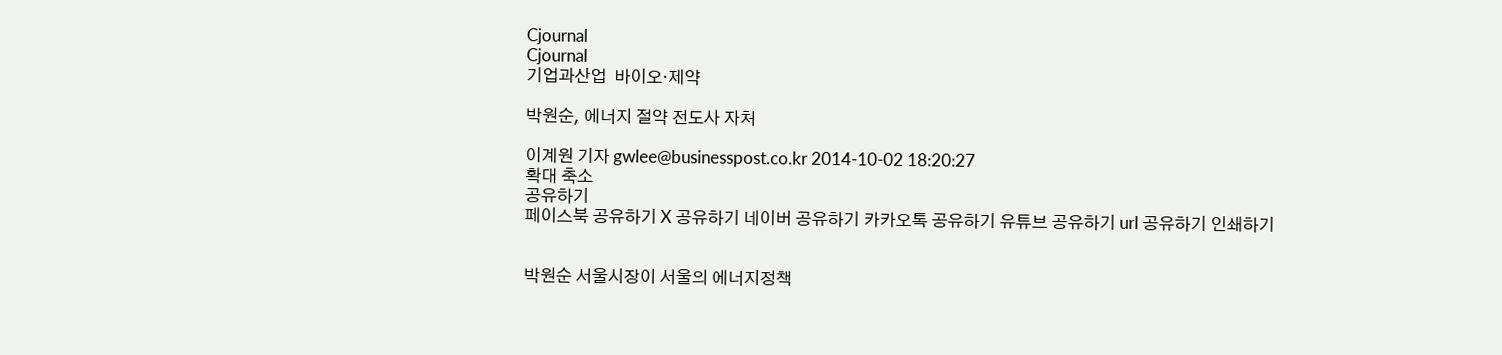Cjournal
Cjournal
기업과산업  바이오·제약

박원순, 에너지 절약 전도사 자처

이계원 기자 gwlee@businesspost.co.kr 2014-10-02 18:20:27
확대 축소
공유하기
페이스북 공유하기 X 공유하기 네이버 공유하기 카카오톡 공유하기 유튜브 공유하기 url 공유하기 인쇄하기


박원순 서울시장이 서울의 에너지정책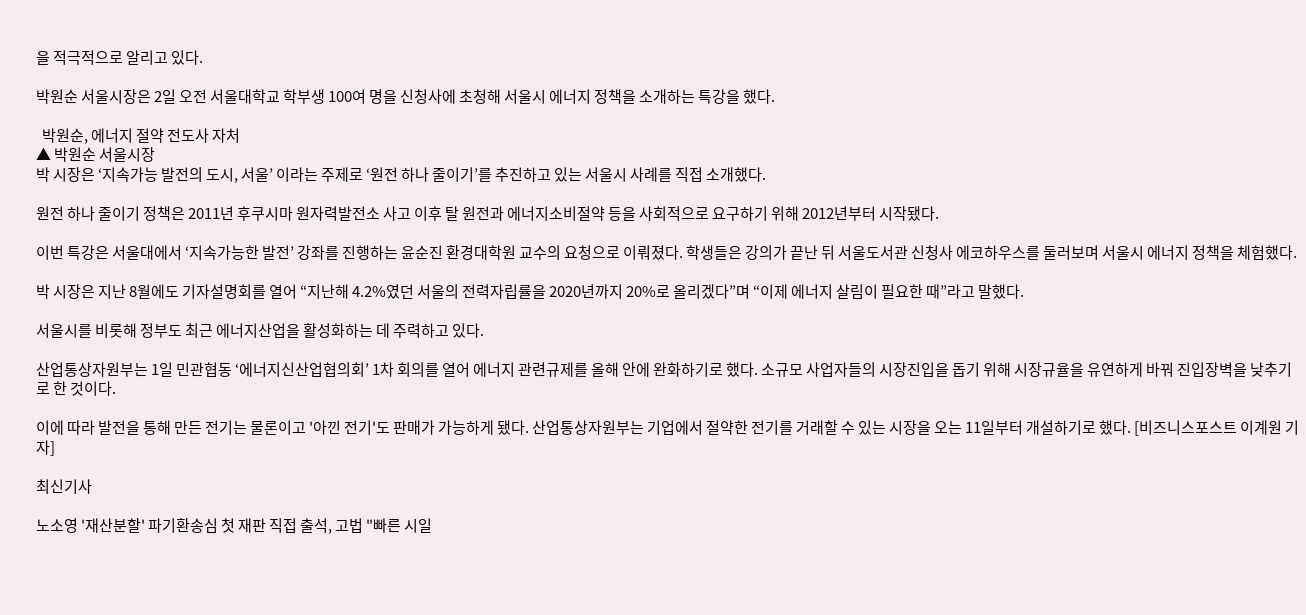을 적극적으로 알리고 있다.

박원순 서울시장은 2일 오전 서울대학교 학부생 100여 명을 신청사에 초청해 서울시 에너지 정책을 소개하는 특강을 했다.

  박원순, 에너지 절약 전도사 자처
▲ 박원순 서울시장
박 시장은 ‘지속가능 발전의 도시, 서울’ 이라는 주제로 ‘원전 하나 줄이기’를 추진하고 있는 서울시 사례를 직접 소개했다.

원전 하나 줄이기 정책은 2011년 후쿠시마 원자력발전소 사고 이후 탈 원전과 에너지소비절약 등을 사회적으로 요구하기 위해 2012년부터 시작됐다.

이번 특강은 서울대에서 ‘지속가능한 발전’ 강좌를 진행하는 윤순진 환경대학원 교수의 요청으로 이뤄졌다. 학생들은 강의가 끝난 뒤 서울도서관 신청사 에코하우스를 둘러보며 서울시 에너지 정책을 체험했다.

박 시장은 지난 8월에도 기자설명회를 열어 “지난해 4.2%였던 서울의 전력자립률을 2020년까지 20%로 올리겠다”며 “이제 에너지 살림이 필요한 때”라고 말했다.

서울시를 비롯해 정부도 최근 에너지산업을 활성화하는 데 주력하고 있다.

산업통상자원부는 1일 민관협동 ‘에너지신산업협의회’ 1차 회의를 열어 에너지 관련규제를 올해 안에 완화하기로 했다. 소규모 사업자들의 시장진입을 돕기 위해 시장규율을 유연하게 바꿔 진입장벽을 낮추기로 한 것이다.

이에 따라 발전을 통해 만든 전기는 물론이고 '아낀 전기'도 판매가 가능하게 됐다. 산업통상자원부는 기업에서 절약한 전기를 거래할 수 있는 시장을 오는 11일부터 개설하기로 했다. [비즈니스포스트 이계원 기자]

최신기사

노소영 '재산분할' 파기환송심 첫 재판 직접 출석, 고법 "빠른 시일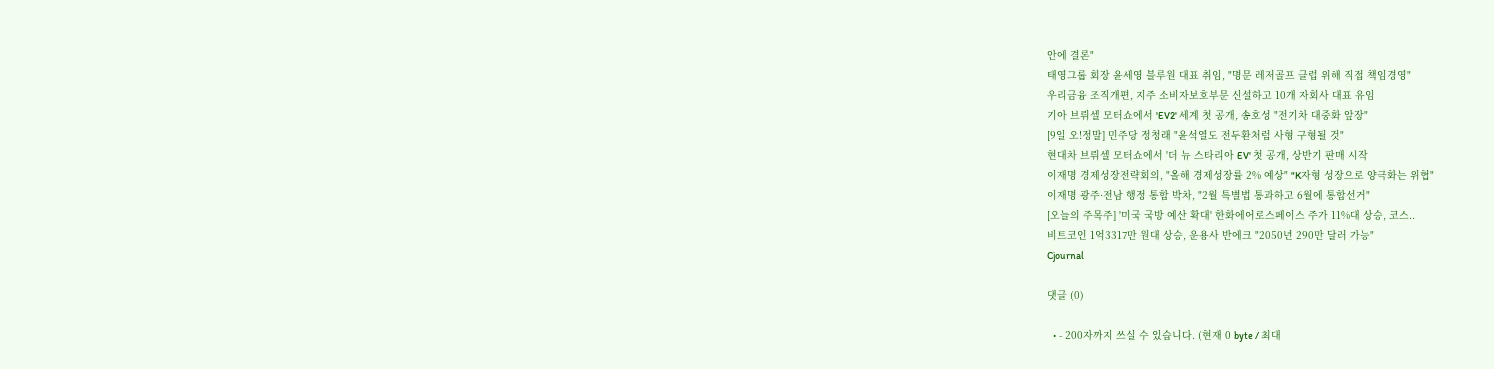안에 결론"
태영그룹 회장 윤세영 블루원 대표 취임, "명문 레저골프 클럽 위해 직접 책임경영"
우리금융 조직개편, 지주 소비자보호부문 신설하고 10개 자회사 대표 유임
기아 브뤼셀 모터쇼에서 'EV2' 세계 첫 공개, 송호성 "전기차 대중화 앞장"
[9일 오!정말] 민주당 정청래 "윤석열도 전두환처럼 사형 구형될 것"
현대차 브뤼셀 모터쇼에서 '더 뉴 스타리아 EV' 첫 공개, 상반기 판매 시작
이재명 경제성장전략회의, "올해 경제성장률 2% 예상" "K자형 성장으로 양극화는 위협"
이재명 광주·전남 행정 통합 박차, "2월 특별법 통과하고 6월에 통합선거"
[오늘의 주목주] '미국 국방 예산 확대' 한화에어로스페이스 주가 11%대 상승, 코스..
비트코인 1억3317만 원대 상승, 운용사 반에크 "2050년 290만 달러 가능"
Cjournal

댓글 (0)

  • - 200자까지 쓰실 수 있습니다. (현재 0 byte / 최대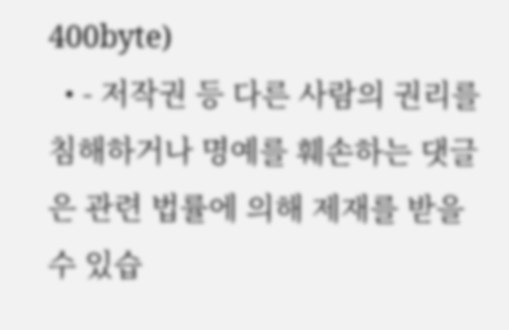400byte)
  • - 저작권 등 다른 사람의 권리를 침해하거나 명예를 훼손하는 댓글은 관련 법률에 의해 제재를 받을 수 있습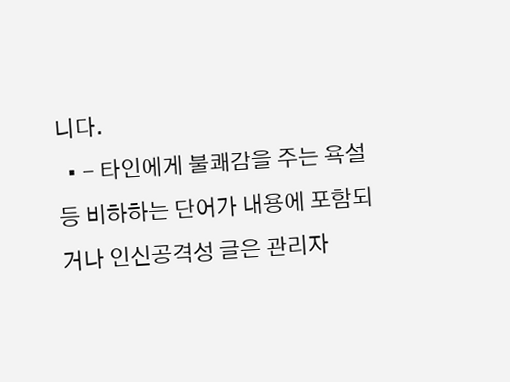니다.
  • - 타인에게 불쾌감을 주는 욕설 등 비하하는 단어가 내용에 포함되거나 인신공격성 글은 관리자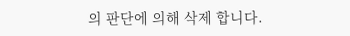의 판단에 의해 삭제 합니다.